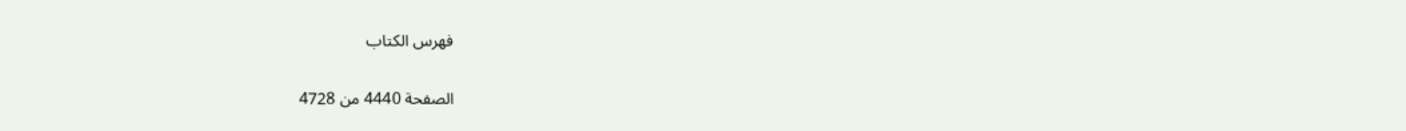فهرس الكتاب

الصفحة 4440 من 4728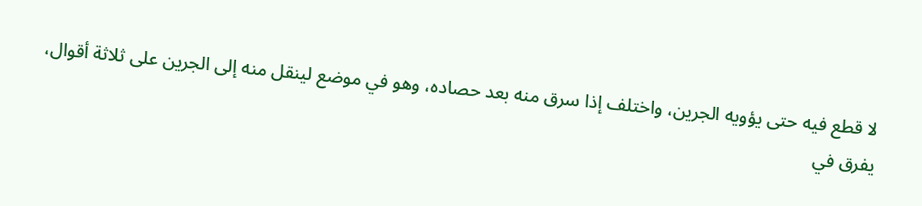لا قطع فيه حتى يؤويه الجرين، واختلف إذا سرق منه بعد حصاده، وهو في موضع لينقل منه إلى الجرين على ثلاثة أقوال، يفرق في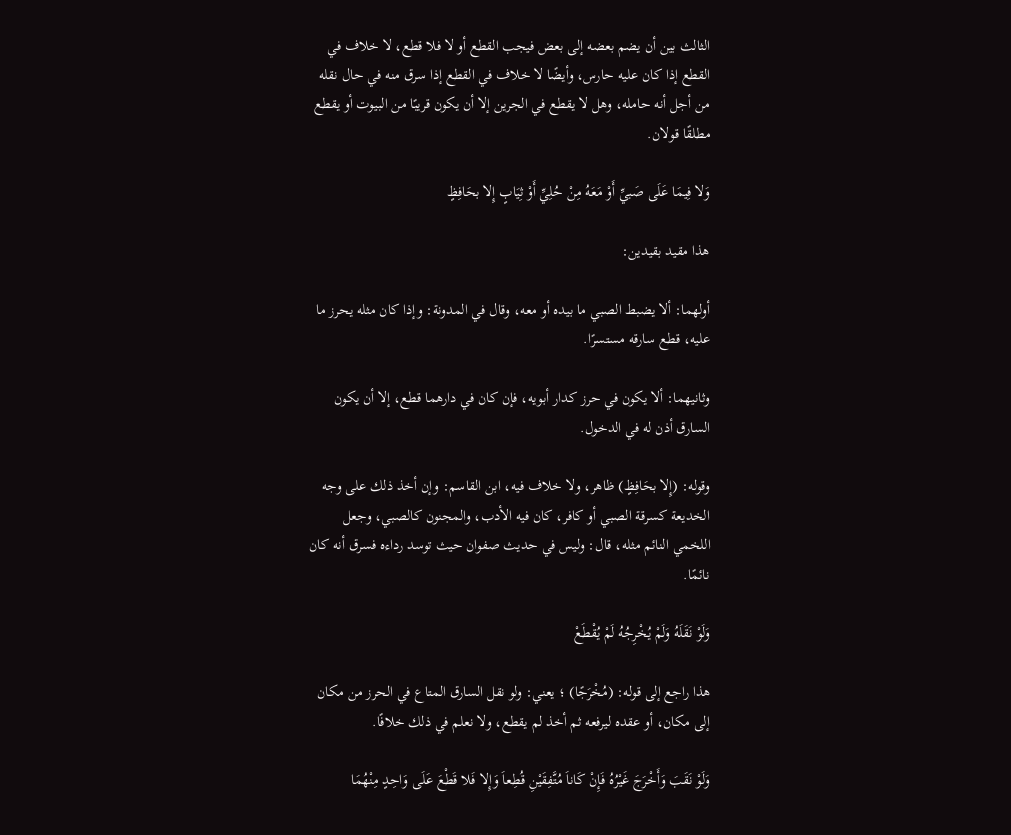الثالث بين أن يضم بعضه إلى بعض فيجب القطع أو لا فلا قطع، لا خلاف في القطع إذا كان عليه حارس، وأيضًا لا خلاف في القطع إذا سرق منه في حال نقله من أجل أنه حامله، وهل لا يقطع في الجرين إلا أن يكون قريبًا من البيوت أو يقطع مطلقًا قولان.

وَلا فِيمَا عَلَى صَبيِّ أَوْ مَعَهُ مِنْ حُلِيِّ أَوْ ثِيَابٍ إِلا بحَافِظٍ

هذا مقيد بقيدين:

أولهما: ألا يضبط الصبي ما بيده أو معه، وقال في المدونة: وإذا كان مثله يحرز ما عليه، قطع سارقه مستسرًا.

وثانيهما: ألا يكون في حرز كدار أبويه، فإن كان في دارهما قطع، إلا أن يكون السارق أذن له في الدخول.

وقوله: (إِلا بحَافِظٍ) ظاهر، ولا خلاف فيه، ابن القاسم: وإن أخذ ذلك على وجه الخديعة كسرقة الصبي أو كافر، كان فيه الأدب، والمجنون كالصبي، وجعل اللخمي النائم مثله، قال: وليس في حديث صفوان حيث توسد رداءه فسرق أنه كان نائمًا.

وَلَوْ نَقَلَهُ وَلَمْ يُخْرِجُهُ لَمْ يُقْطَعْ

هذا راجع إلى قوله: (مُخْرَجًا) ؛ يعني: ولو نقل السارق المتاع في الحرز من مكان إلى مكان، أو عقده ليرفعه ثم أخذ لم يقطع، ولا نعلم في ذلك خلافًا.

وَلَوْ نَقَبَ وَأَخْرَجَ غَيْرُهُ فَإِنْ كَاناَ مُتَّفِقَيْنِ قُطِعاَ وَإِلا فَلا قَطْعَ عَلَى وَاحِدٍ مِنْهُمَا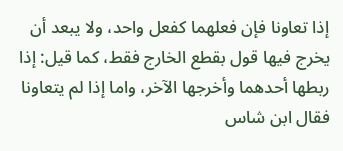إذا تعاونا فإن فعلهما كفعل واحد، ولا يبعد أن يخرج فيها قول بقطع الخارج فقط، كما قيل: إذا ربطها أحدهما وأخرجها الآخر، واما إذا لم يتعاونا فقال ابن شاس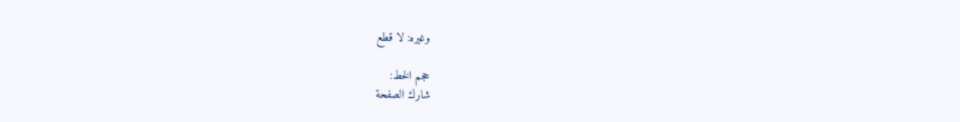وغيره: لا قطع

حجم الخط:
شارك الصفحة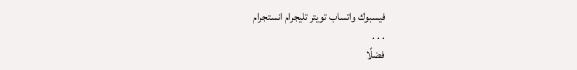فيسبوك واتساب تويتر تليجرام انستجرام
. . .
فضلًا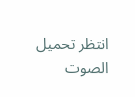انتظر تحميل الصوت